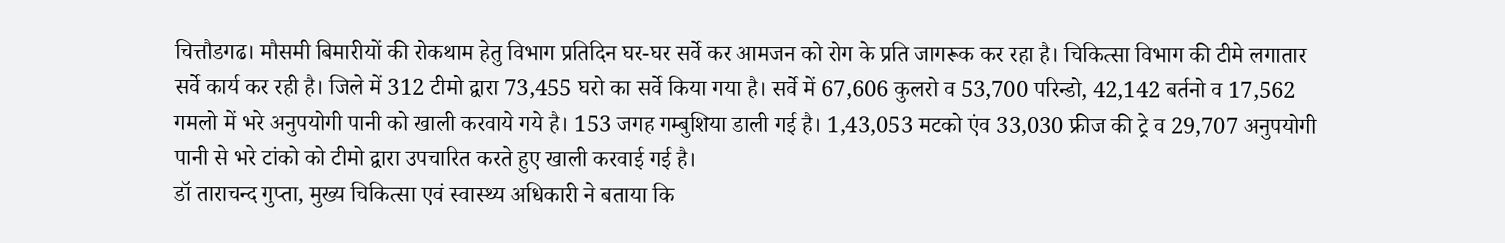चित्तौडगढ। मौसमी बिमारीयों की रोकथाम हेतु विभाग प्रतिदिन घर-घर सर्वे कर आमजन को रोग के प्रति जागरूक कर रहा है। चिकित्सा विभाग की टीमे लगातार सर्वे कार्य कर रही है। जिले में 312 टीमो द्वारा 73,455 घरो का सर्वे किया गया है। सर्वे में 67,606 कुलरो व 53,700 परिन्डो, 42,142 बर्तनो व 17,562 गमलो में भरे अनुपयोगी पानी को खाली करवाये गये है। 153 जगह गम्बुशिया डाली गई है। 1,43,053 मटको एंव 33,030 फ्रीज की ट्रे व 29,707 अनुपयोगी पानी से भरे टांको को टीमो द्वारा उपचारित करते हुए खाली करवाई गई है।
डॉ ताराचन्द गुप्ता, मुख्य चिकित्सा एवं स्वास्थ्य अधिकारी ने बताया कि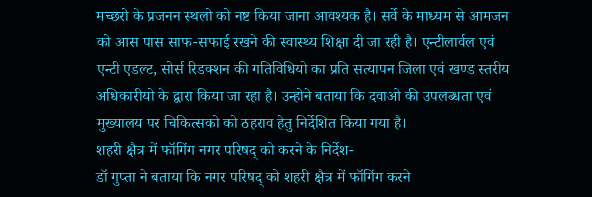मच्छरो के प्रजनन स्थलो को नष्ट किया जाना आवश्यक है। सर्वे के माध्यम से आमजन को आस पास साफ-सफाई रखने की स्वास्थ्य शिक्षा दी जा रही है। एन्टीलार्वल एवं एन्टी एडल्ट, सोर्स रिडक्शन की गतिविधियो का प्रति सत्यापन जिला एवं खण्ड स्तरीय अधिकारीयो के द्वारा किया जा रहा है। उन्होने बताया कि दवाओ की उपलब्धता एवं मुख्यालय पर चिकित्सको को ठहराव हेतु निर्देशित किया गया है।
शहरी क्षैत्र में फॉगिंग नगर परिषद् को करने के निर्देश-
डॉ गुप्ता ने बताया कि नगर परिषद् को शहरी क्षैत्र में फॉगिंग करने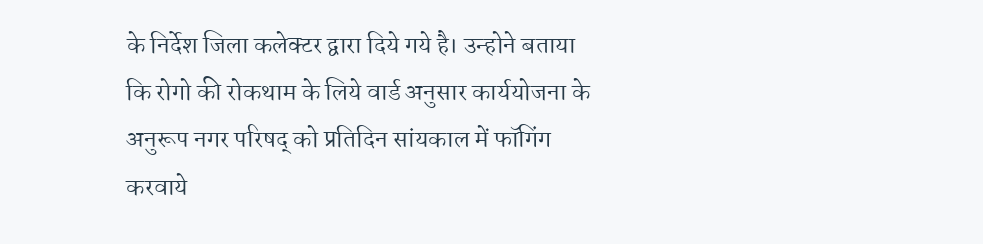के निर्देश जिला कलेक्टर द्वारा दिये गये है। उन्होने बताया कि रोगो की रोकथाम के लिये वार्ड अनुसार कार्ययोजना के अनुरूप नगर परिषद् को प्रतिदिन सांयकाल में फॉगिंग करवाये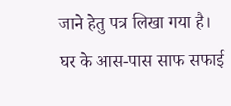जाने हेतु पत्र लिखा गया है।
घर के आस-पास साफ सफाई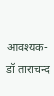आवश्यक-
डॉ ताराचन्द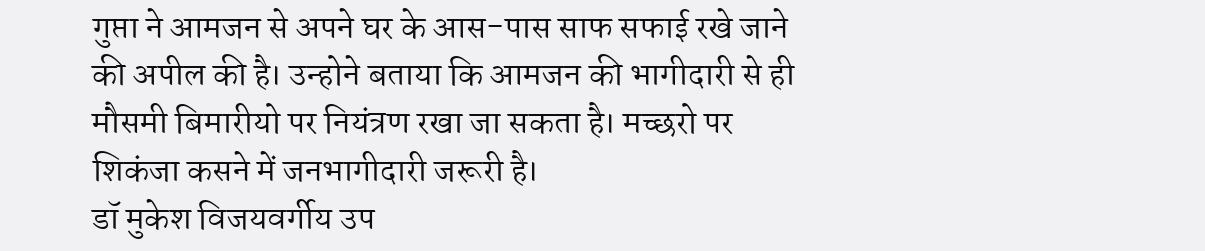गुप्ता ने आमजन से अपने घर के आस-पास साफ सफाई रखे जाने की अपील की है। उन्होने बताया कि आमजन की भागीदारी से ही मौसमी बिमारीयो पर नियंत्रण रखा जा सकता है। मच्छरो पर शिकंजा कसने में जनभागीदारी जरूरी है।
डॉ मुकेश विजयवर्गीय उप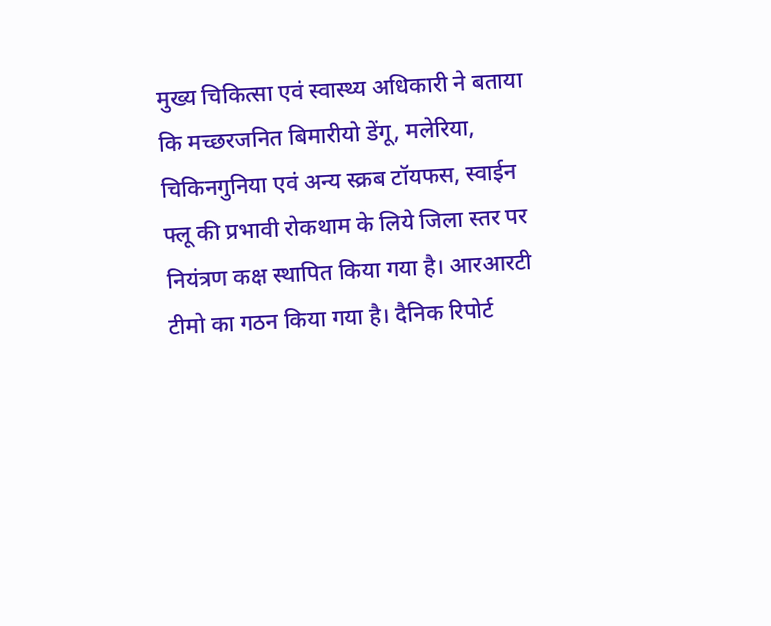मुख्य चिकित्सा एवं स्वास्थ्य अधिकारी ने बताया कि मच्छरजनित बिमारीयो डेंगू, मलेरिया, चिकिनगुनिया एवं अन्य स्क्रब टॉयफस, स्वाईन फ्लू की प्रभावी रोकथाम के लिये जिला स्तर पर नियंत्रण कक्ष स्थापित किया गया है। आरआरटी टीमो का गठन किया गया है। दैनिक रिपोर्ट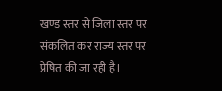खण्ड स्तर से जिला स्तर पर संकलित कर राज्य स्तर पर प्रेषित की जा रही है।